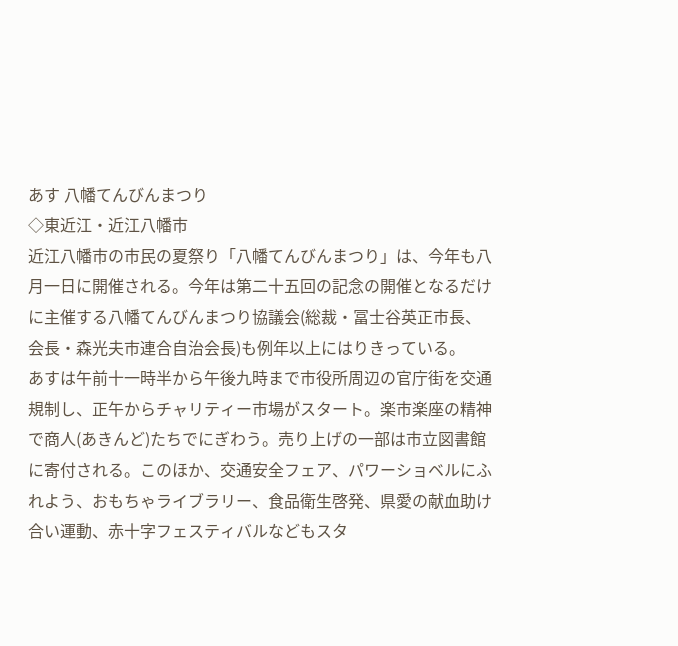あす 八幡てんびんまつり
◇東近江・近江八幡市
近江八幡市の市民の夏祭り「八幡てんびんまつり」は、今年も八月一日に開催される。今年は第二十五回の記念の開催となるだけに主催する八幡てんびんまつり協議会(総裁・冨士谷英正市長、会長・森光夫市連合自治会長)も例年以上にはりきっている。
あすは午前十一時半から午後九時まで市役所周辺の官庁街を交通規制し、正午からチャリティー市場がスタート。楽市楽座の精神で商人(あきんど)たちでにぎわう。売り上げの一部は市立図書館に寄付される。このほか、交通安全フェア、パワーショベルにふれよう、おもちゃライブラリー、食品衛生啓発、県愛の献血助け合い運動、赤十字フェスティバルなどもスタ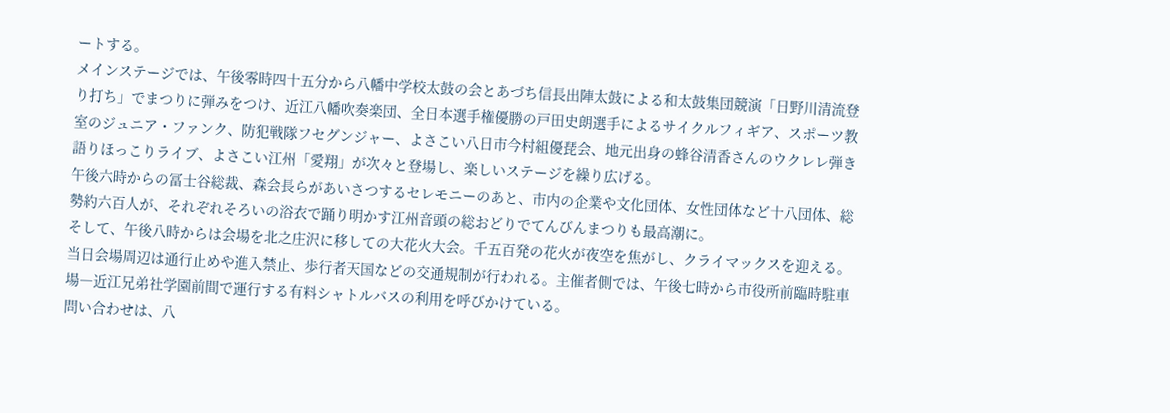ートする。
メインステージでは、午後零時四十五分から八幡中学校太鼓の会とあづち信長出陣太鼓による和太鼓集団競演「日野川清流登り打ち」でまつりに弾みをつけ、近江八幡吹奏楽団、全日本選手権優勝の戸田史朗選手によるサイクルフィギア、スポーツ教室のジュニア・ファンク、防犯戦隊フセグンジャー、よさこい八日市今村組優琵会、地元出身の蜂谷清香さんのウクレレ弾き語りほっこりライブ、よさこい江州「愛翔」が次々と登場し、楽しいステージを繰り広げる。
午後六時からの冨士谷総裁、森会長らがあいさつするセレモニーのあと、市内の企業や文化団体、女性団体など十八団体、総勢約六百人が、それぞれそろいの浴衣で踊り明かす江州音頭の総おどりでてんびんまつりも最高潮に。
そして、午後八時からは会場を北之庄沢に移しての大花火大会。千五百発の花火が夜空を焦がし、クライマックスを迎える。当日会場周辺は通行止めや進入禁止、歩行者天国などの交通規制が行われる。主催者側では、午後七時から市役所前臨時駐車場―近江兄弟社学園前間で運行する有料シャトルバスの利用を呼びかけている。
問い合わせは、八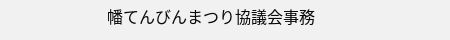幡てんびんまつり協議会事務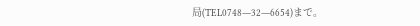局(TEL0748―32―6654)まで。